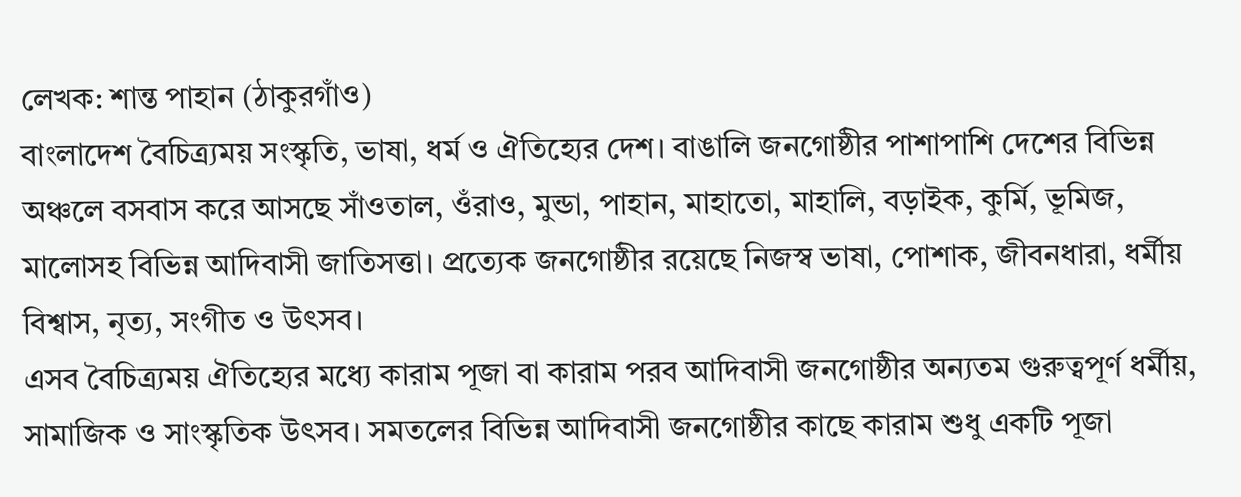লেখক: শান্ত পাহান (ঠাকুরগাঁও)
বাংলাদেশ বৈচিত্র্যময় সংস্কৃতি, ভাষা, ধর্ম ও ঐতিহ্যের দেশ। বাঙালি জনগোষ্ঠীর পাশাপাশি দেশের বিভিন্ন অঞ্চলে বসবাস করে আসছে সাঁওতাল, ওঁরাও, মুন্ডা, পাহান, মাহাতো, মাহালি, বড়াইক, কুর্মি, ভূমিজ, মালোসহ বিভিন্ন আদিবাসী জাতিসত্তা। প্রত্যেক জনগোষ্ঠীর রয়েছে নিজস্ব ভাষা, পোশাক, জীবনধারা, ধর্মীয় বিশ্বাস, নৃত্য, সংগীত ও উৎসব।
এসব বৈচিত্র্যময় ঐতিহ্যের মধ্যে কারাম পূজা বা কারাম পরব আদিবাসী জনগোষ্ঠীর অন্যতম গুরুত্বপূর্ণ ধর্মীয়, সামাজিক ও সাংস্কৃতিক উৎসব। সমতলের বিভিন্ন আদিবাসী জনগোষ্ঠীর কাছে কারাম শুধু একটি পূজা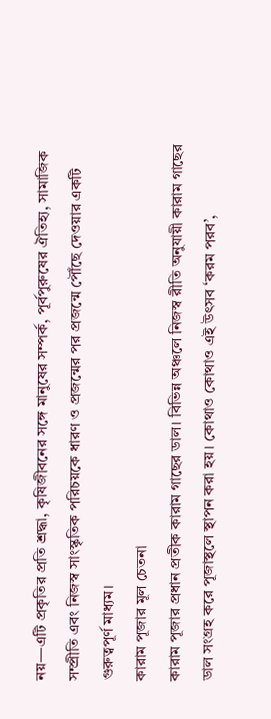নয়—এটি প্রকৃতির প্রতি শ্রদ্ধা, কৃষিজীবনের সঙ্গে মানুষের সম্পর্ক, পূর্বপুরুষের ঐতিহ্য, সামাজিক সম্প্রীতি এবং নিজস্ব সাংস্কৃতিক পরিচয়কে ধারণ ও প্রজন্মের পর প্রজন্মে পৌঁছে দেওয়ার একটি গুরুত্বপূর্ণ মাধ্যম।
কারাম পূজার মূল চেতনা
কারাম পূজার প্রধান প্রতীক কারাম গাছের ডাল। বিভিন্ন অঞ্চলে নিজস্ব রীতি অনুযায়ী কারাম গাছের ডাল সংগ্রহ করে পূজাস্থলে স্থাপন করা হয়। কোথাও কোথাও এই উৎসব ‘করম পরব’,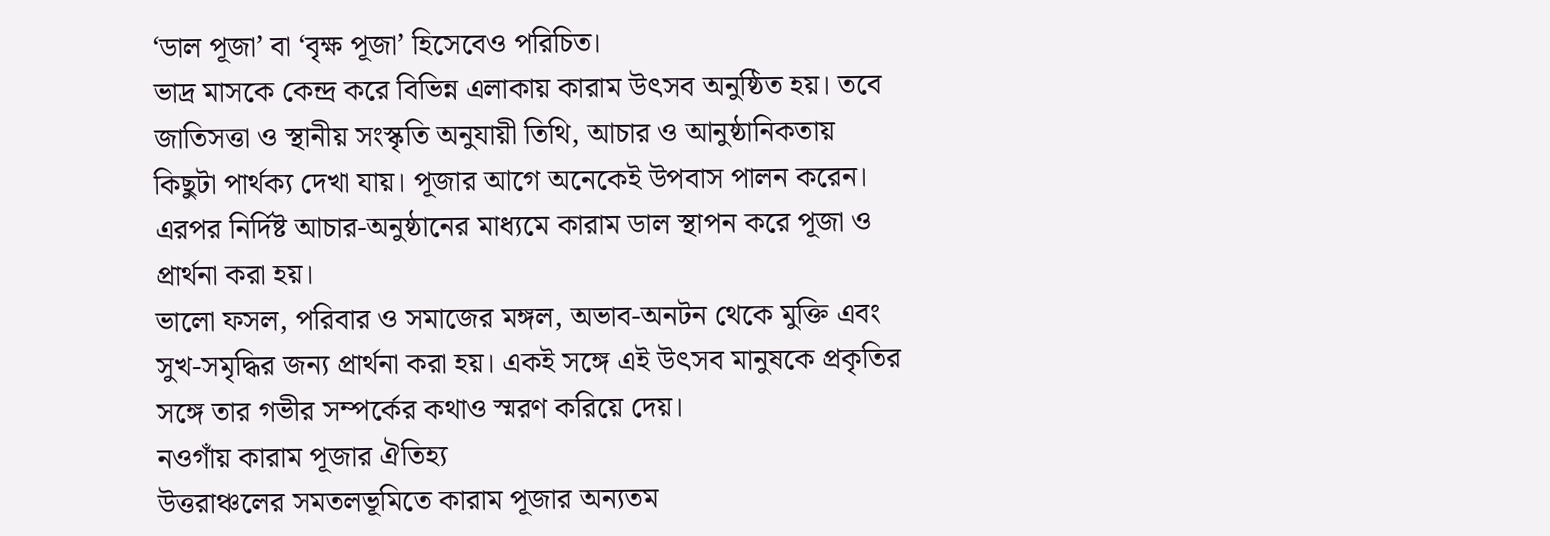‘ডাল পূজা’ বা ‘বৃক্ষ পূজা’ হিসেবেও পরিচিত।
ভাদ্র মাসকে কেন্দ্র করে বিভিন্ন এলাকায় কারাম উৎসব অনুষ্ঠিত হয়। তবে জাতিসত্তা ও স্থানীয় সংস্কৃতি অনুযায়ী তিথি, আচার ও আনুষ্ঠানিকতায় কিছুটা পার্থক্য দেখা যায়। পূজার আগে অনেকেই উপবাস পালন করেন। এরপর নির্দিষ্ট আচার-অনুষ্ঠানের মাধ্যমে কারাম ডাল স্থাপন করে পূজা ও প্রার্থনা করা হয়।
ভালো ফসল, পরিবার ও সমাজের মঙ্গল, অভাব-অনটন থেকে মুক্তি এবং সুখ-সমৃদ্ধির জন্য প্রার্থনা করা হয়। একই সঙ্গে এই উৎসব মানুষকে প্রকৃতির সঙ্গে তার গভীর সম্পর্কের কথাও স্মরণ করিয়ে দেয়।
নওগাঁয় কারাম পূজার ঐতিহ্য
উত্তরাঞ্চলের সমতলভূমিতে কারাম পূজার অন্যতম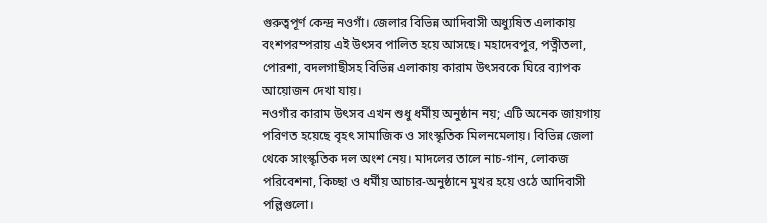গুরুত্বপূর্ণ কেন্দ্র নওগাঁ। জেলার বিভিন্ন আদিবাসী অধ্যুষিত এলাকায় বংশপরম্পরায় এই উৎসব পালিত হয়ে আসছে। মহাদেবপুর, পত্নীতলা, পোরশা, বদলগাছীসহ বিভিন্ন এলাকায় কারাম উৎসবকে ঘিরে ব্যাপক আয়োজন দেখা যায়।
নওগাঁর কারাম উৎসব এখন শুধু ধর্মীয় অনুষ্ঠান নয়; এটি অনেক জায়গায় পরিণত হয়েছে বৃহৎ সামাজিক ও সাংস্কৃতিক মিলনমেলায়। বিভিন্ন জেলা থেকে সাংস্কৃতিক দল অংশ নেয়। মাদলের তালে নাচ-গান, লোকজ পরিবেশনা, কিচ্ছা ও ধর্মীয় আচার-অনুষ্ঠানে মুখর হয়ে ওঠে আদিবাসী পল্লিগুলো।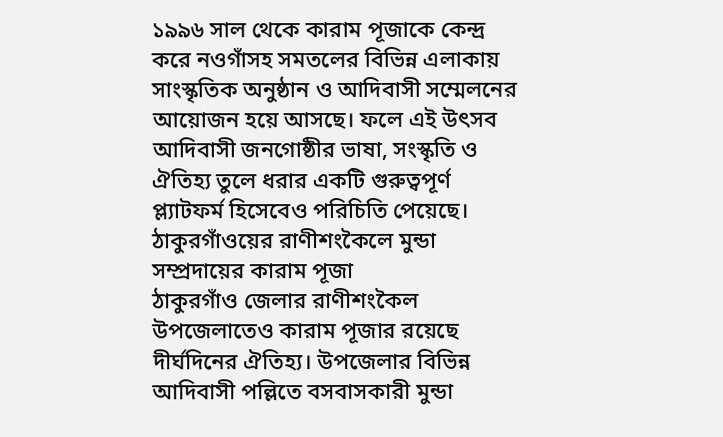১৯৯৬ সাল থেকে কারাম পূজাকে কেন্দ্র করে নওগাঁসহ সমতলের বিভিন্ন এলাকায় সাংস্কৃতিক অনুষ্ঠান ও আদিবাসী সম্মেলনের আয়োজন হয়ে আসছে। ফলে এই উৎসব আদিবাসী জনগোষ্ঠীর ভাষা, সংস্কৃতি ও ঐতিহ্য তুলে ধরার একটি গুরুত্বপূর্ণ প্ল্যাটফর্ম হিসেবেও পরিচিতি পেয়েছে।
ঠাকুরগাঁওয়ের রাণীশংকৈলে মুন্ডা সম্প্রদায়ের কারাম পূজা
ঠাকুরগাঁও জেলার রাণীশংকৈল উপজেলাতেও কারাম পূজার রয়েছে দীর্ঘদিনের ঐতিহ্য। উপজেলার বিভিন্ন আদিবাসী পল্লিতে বসবাসকারী মুন্ডা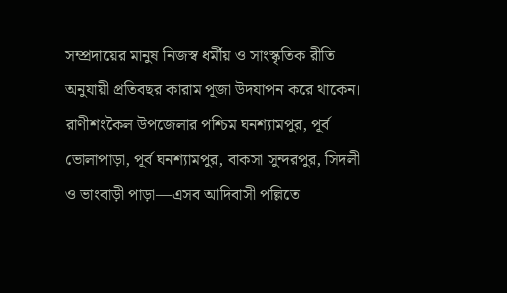সম্প্রদায়ের মানুষ নিজস্ব ধর্মীয় ও সাংস্কৃতিক রীতি অনুযায়ী প্রতিবছর কারাম পূজা উদযাপন করে থাকেন।
রাণীশংকৈল উপজেলার পশ্চিম ঘনশ্যামপুর, পূর্ব ভোলাপাড়া, পূর্ব ঘনশ্যামপুর, বাকসা সুন্দরপুর, সিদলী ও ভাংবাড়ী পাড়া—এসব আদিবাসী পল্লিতে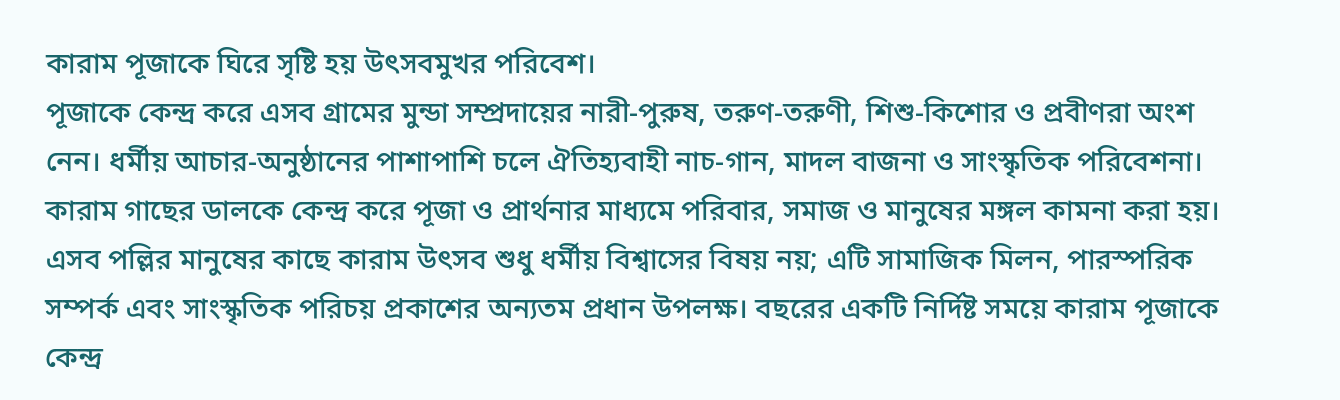কারাম পূজাকে ঘিরে সৃষ্টি হয় উৎসবমুখর পরিবেশ।
পূজাকে কেন্দ্র করে এসব গ্রামের মুন্ডা সম্প্রদায়ের নারী-পুরুষ, তরুণ-তরুণী, শিশু-কিশোর ও প্রবীণরা অংশ নেন। ধর্মীয় আচার-অনুষ্ঠানের পাশাপাশি চলে ঐতিহ্যবাহী নাচ-গান, মাদল বাজনা ও সাংস্কৃতিক পরিবেশনা। কারাম গাছের ডালকে কেন্দ্র করে পূজা ও প্রার্থনার মাধ্যমে পরিবার, সমাজ ও মানুষের মঙ্গল কামনা করা হয়।
এসব পল্লির মানুষের কাছে কারাম উৎসব শুধু ধর্মীয় বিশ্বাসের বিষয় নয়; এটি সামাজিক মিলন, পারস্পরিক সম্পর্ক এবং সাংস্কৃতিক পরিচয় প্রকাশের অন্যতম প্রধান উপলক্ষ। বছরের একটি নির্দিষ্ট সময়ে কারাম পূজাকে কেন্দ্র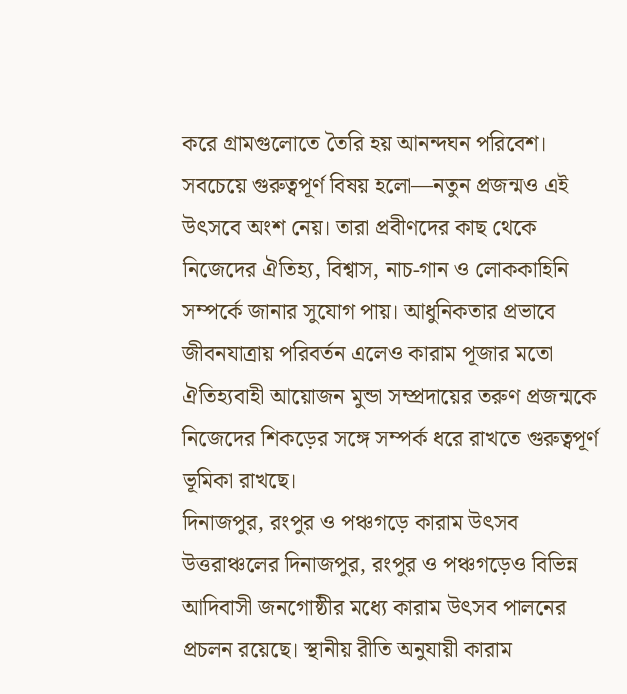করে গ্রামগুলোতে তৈরি হয় আনন্দঘন পরিবেশ।
সবচেয়ে গুরুত্বপূর্ণ বিষয় হলো—নতুন প্রজন্মও এই উৎসবে অংশ নেয়। তারা প্রবীণদের কাছ থেকে নিজেদের ঐতিহ্য, বিশ্বাস, নাচ-গান ও লোককাহিনি সম্পর্কে জানার সুযোগ পায়। আধুনিকতার প্রভাবে জীবনযাত্রায় পরিবর্তন এলেও কারাম পূজার মতো ঐতিহ্যবাহী আয়োজন মুন্ডা সম্প্রদায়ের তরুণ প্রজন্মকে নিজেদের শিকড়ের সঙ্গে সম্পর্ক ধরে রাখতে গুরুত্বপূর্ণ ভূমিকা রাখছে।
দিনাজপুর, রংপুর ও পঞ্চগড়ে কারাম উৎসব
উত্তরাঞ্চলের দিনাজপুর, রংপুর ও পঞ্চগড়েও বিভিন্ন আদিবাসী জনগোষ্ঠীর মধ্যে কারাম উৎসব পালনের প্রচলন রয়েছে। স্থানীয় রীতি অনুযায়ী কারাম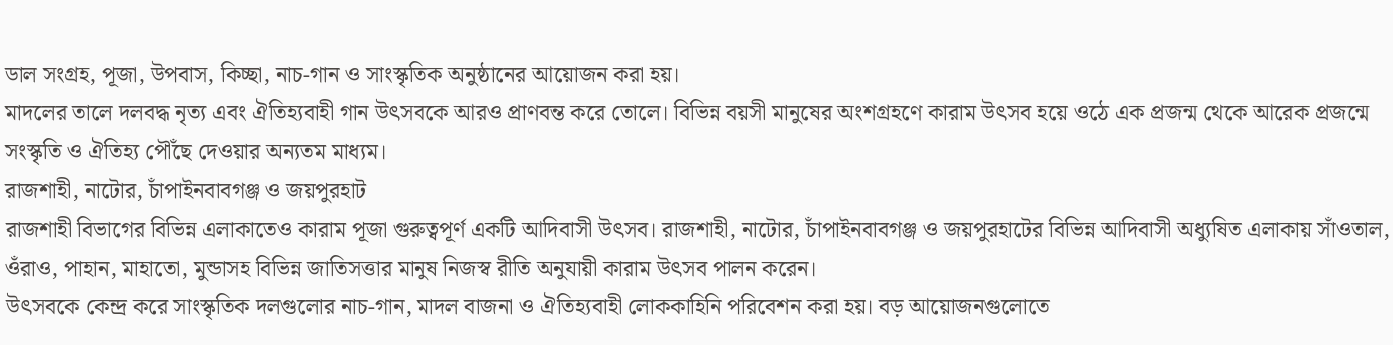ডাল সংগ্রহ, পূজা, উপবাস, কিচ্ছা, নাচ-গান ও সাংস্কৃতিক অনুষ্ঠানের আয়োজন করা হয়।
মাদলের তালে দলবদ্ধ নৃত্য এবং ঐতিহ্যবাহী গান উৎসবকে আরও প্রাণবন্ত করে তোলে। বিভিন্ন বয়সী মানুষের অংশগ্রহণে কারাম উৎসব হয়ে ওঠে এক প্রজন্ম থেকে আরেক প্রজন্মে সংস্কৃতি ও ঐতিহ্য পৌঁছে দেওয়ার অন্যতম মাধ্যম।
রাজশাহী, নাটোর, চাঁপাইনবাবগঞ্জ ও জয়পুরহাট
রাজশাহী বিভাগের বিভিন্ন এলাকাতেও কারাম পূজা গুরুত্বপূর্ণ একটি আদিবাসী উৎসব। রাজশাহী, নাটোর, চাঁপাইনবাবগঞ্জ ও জয়পুরহাটের বিভিন্ন আদিবাসী অধ্যুষিত এলাকায় সাঁওতাল, ওঁরাও, পাহান, মাহাতো, মুন্ডাসহ বিভিন্ন জাতিসত্তার মানুষ নিজস্ব রীতি অনুযায়ী কারাম উৎসব পালন করেন।
উৎসবকে কেন্দ্র করে সাংস্কৃতিক দলগুলোর নাচ-গান, মাদল বাজনা ও ঐতিহ্যবাহী লোককাহিনি পরিবেশন করা হয়। বড় আয়োজনগুলোতে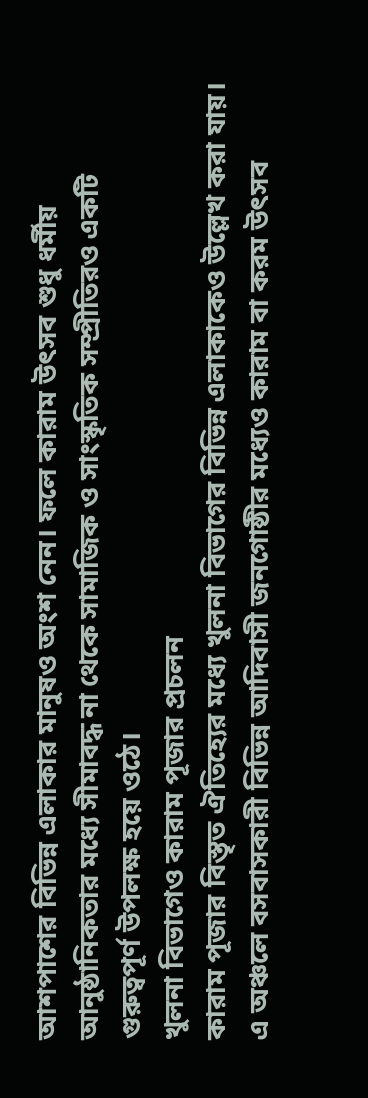আশপাশের বিভিন্ন এলাকার মানুষও অংশ নেন। ফলে কারাম উৎসব শুধু ধর্মীয় আনুষ্ঠানিকতার মধ্যে সীমাবদ্ধ না থেকে সামাজিক ও সাংস্কৃতিক সম্প্রীতিরও একটি গুরুত্বপূর্ণ উপলক্ষ হয়ে ওঠে।
খুলনা বিভাগেও কারাম পূজার প্রচলন
কারাম পূজার বিস্তৃত ঐতিহ্যের মধ্যে খুলনা বিভাগের বিভিন্ন এলাকাকেও উল্লেখ করা যায়। এ অঞ্চলে বসবাসকারী বিভিন্ন আদিবাসী জনগোষ্ঠীর মধ্যেও কারাম বা করম উৎসব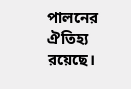পালনের ঐতিহ্য রয়েছে।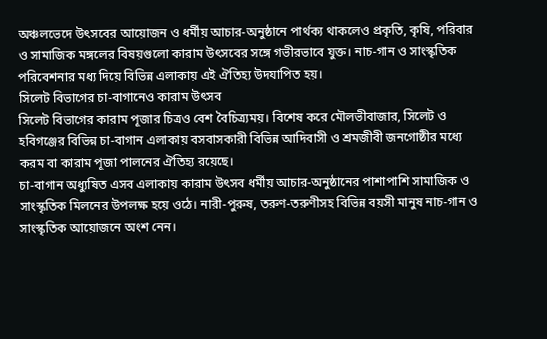অঞ্চলভেদে উৎসবের আয়োজন ও ধর্মীয় আচার-অনুষ্ঠানে পার্থক্য থাকলেও প্রকৃতি, কৃষি, পরিবার ও সামাজিক মঙ্গলের বিষয়গুলো কারাম উৎসবের সঙ্গে গভীরভাবে যুক্ত। নাচ-গান ও সাংস্কৃতিক পরিবেশনার মধ্য দিয়ে বিভিন্ন এলাকায় এই ঐতিহ্য উদযাপিত হয়।
সিলেট বিভাগের চা-বাগানেও কারাম উৎসব
সিলেট বিভাগের কারাম পূজার চিত্রও বেশ বৈচিত্র্যময়। বিশেষ করে মৌলভীবাজার, সিলেট ও হবিগঞ্জের বিভিন্ন চা-বাগান এলাকায় বসবাসকারী বিভিন্ন আদিবাসী ও শ্রমজীবী জনগোষ্ঠীর মধ্যে করম বা কারাম পূজা পালনের ঐতিহ্য রয়েছে।
চা-বাগান অধ্যুষিত এসব এলাকায় কারাম উৎসব ধর্মীয় আচার-অনুষ্ঠানের পাশাপাশি সামাজিক ও সাংস্কৃতিক মিলনের উপলক্ষ হয়ে ওঠে। নারী-পুরুষ, তরুণ-তরুণীসহ বিভিন্ন বয়সী মানুষ নাচ-গান ও সাংস্কৃতিক আয়োজনে অংশ নেন।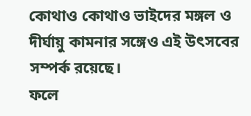কোথাও কোথাও ভাইদের মঙ্গল ও দীর্ঘায়ু কামনার সঙ্গেও এই উৎসবের সম্পর্ক রয়েছে।
ফলে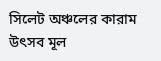সিলেট অঞ্চলের কারাম উৎসব মূল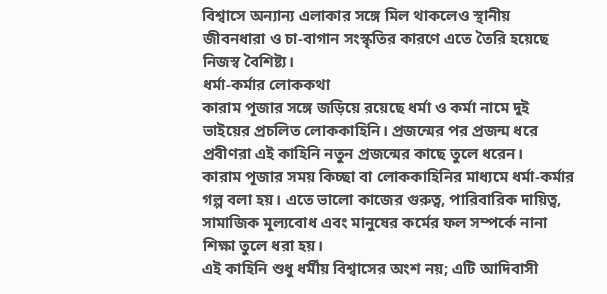বিশ্বাসে অন্যান্য এলাকার সঙ্গে মিল থাকলেও স্থানীয় জীবনধারা ও চা-বাগান সংস্কৃতির কারণে এতে তৈরি হয়েছে নিজস্ব বৈশিষ্ট্য।
ধর্মা-কর্মার লোককথা
কারাম পূজার সঙ্গে জড়িয়ে রয়েছে ধর্মা ও কর্মা নামে দুই ভাইয়ের প্রচলিত লোককাহিনি। প্রজন্মের পর প্রজন্ম ধরে প্রবীণরা এই কাহিনি নতুন প্রজন্মের কাছে তুলে ধরেন।
কারাম পূজার সময় কিচ্ছা বা লোককাহিনির মাধ্যমে ধর্মা-কর্মার গল্প বলা হয়। এতে ভালো কাজের গুরুত্ব, পারিবারিক দায়িত্ব, সামাজিক মূল্যবোধ এবং মানুষের কর্মের ফল সম্পর্কে নানা শিক্ষা তুলে ধরা হয়।
এই কাহিনি শুধু ধর্মীয় বিশ্বাসের অংশ নয়; এটি আদিবাসী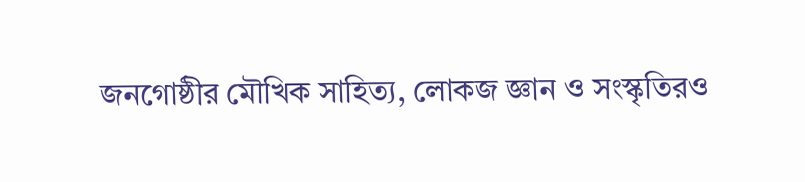জনগোষ্ঠীর মৌখিক সাহিত্য, লোকজ জ্ঞান ও সংস্কৃতিরও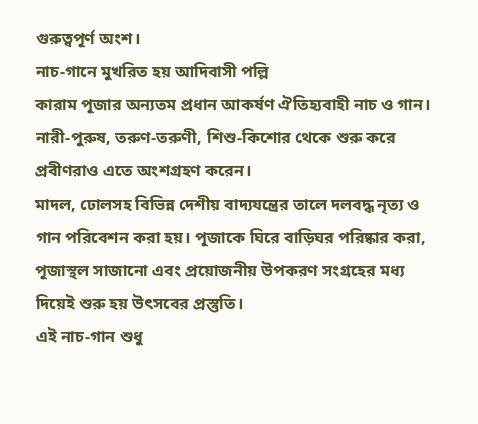গুরুত্বপূর্ণ অংশ।
নাচ-গানে মুখরিত হয় আদিবাসী পল্লি
কারাম পূজার অন্যতম প্রধান আকর্ষণ ঐতিহ্যবাহী নাচ ও গান। নারী-পুরুষ, তরুণ-তরুণী, শিশু-কিশোর থেকে শুরু করে প্রবীণরাও এতে অংশগ্রহণ করেন।
মাদল, ঢোলসহ বিভিন্ন দেশীয় বাদ্যযন্ত্রের তালে দলবদ্ধ নৃত্য ও গান পরিবেশন করা হয়। পূজাকে ঘিরে বাড়িঘর পরিষ্কার করা, পূজাস্থল সাজানো এবং প্রয়োজনীয় উপকরণ সংগ্রহের মধ্য দিয়েই শুরু হয় উৎসবের প্রস্তুতি।
এই নাচ-গান শুধু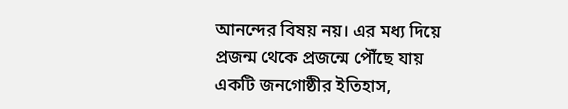আনন্দের বিষয় নয়। এর মধ্য দিয়ে প্রজন্ম থেকে প্রজন্মে পৌঁছে যায় একটি জনগোষ্ঠীর ইতিহাস,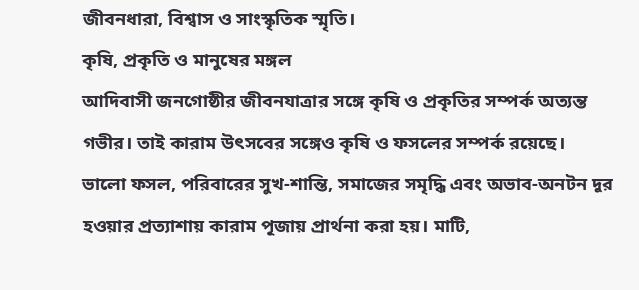জীবনধারা, বিশ্বাস ও সাংস্কৃতিক স্মৃতি।
কৃষি, প্রকৃতি ও মানুষের মঙ্গল
আদিবাসী জনগোষ্ঠীর জীবনযাত্রার সঙ্গে কৃষি ও প্রকৃতির সম্পর্ক অত্যন্ত গভীর। তাই কারাম উৎসবের সঙ্গেও কৃষি ও ফসলের সম্পর্ক রয়েছে।
ভালো ফসল, পরিবারের সুখ-শান্তি, সমাজের সমৃদ্ধি এবং অভাব-অনটন দূর হওয়ার প্রত্যাশায় কারাম পূজায় প্রার্থনা করা হয়। মাটি,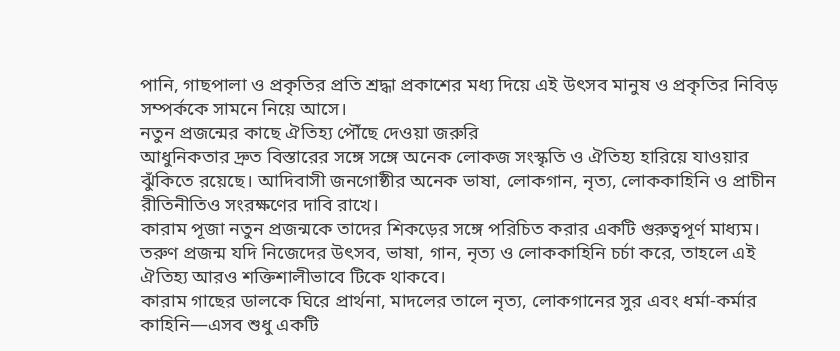পানি, গাছপালা ও প্রকৃতির প্রতি শ্রদ্ধা প্রকাশের মধ্য দিয়ে এই উৎসব মানুষ ও প্রকৃতির নিবিড় সম্পর্ককে সামনে নিয়ে আসে।
নতুন প্রজন্মের কাছে ঐতিহ্য পৌঁছে দেওয়া জরুরি
আধুনিকতার দ্রুত বিস্তারের সঙ্গে সঙ্গে অনেক লোকজ সংস্কৃতি ও ঐতিহ্য হারিয়ে যাওয়ার ঝুঁকিতে রয়েছে। আদিবাসী জনগোষ্ঠীর অনেক ভাষা, লোকগান, নৃত্য, লোককাহিনি ও প্রাচীন রীতিনীতিও সংরক্ষণের দাবি রাখে।
কারাম পূজা নতুন প্রজন্মকে তাদের শিকড়ের সঙ্গে পরিচিত করার একটি গুরুত্বপূর্ণ মাধ্যম। তরুণ প্রজন্ম যদি নিজেদের উৎসব, ভাষা, গান, নৃত্য ও লোককাহিনি চর্চা করে, তাহলে এই ঐতিহ্য আরও শক্তিশালীভাবে টিকে থাকবে।
কারাম গাছের ডালকে ঘিরে প্রার্থনা, মাদলের তালে নৃত্য, লোকগানের সুর এবং ধর্মা-কর্মার কাহিনি—এসব শুধু একটি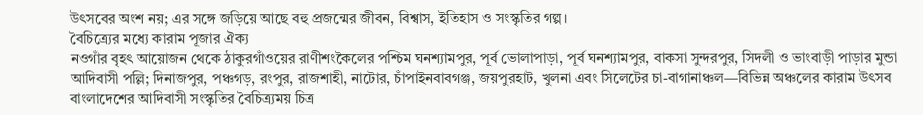উৎসবের অংশ নয়; এর সঙ্গে জড়িয়ে আছে বহু প্রজন্মের জীবন, বিশ্বাস, ইতিহাস ও সংস্কৃতির গল্প।
বৈচিত্র্যের মধ্যে কারাম পূজার ঐক্য
নওগাঁর বৃহৎ আয়োজন থেকে ঠাকুরগাঁওয়ের রাণীশংকৈলের পশ্চিম ঘনশ্যামপুর, পূর্ব ভোলাপাড়া, পূর্ব ঘনশ্যামপুর, বাকসা সুন্দরপুর, সিদলী ও ভাংবাড়ী পাড়ার মুন্ডা আদিবাসী পল্লি; দিনাজপুর, পঞ্চগড়, রংপুর, রাজশাহী, নাটোর, চাঁপাইনবাবগঞ্জ, জয়পুরহাট, খুলনা এবং সিলেটের চা-বাগানাঞ্চল—বিভিন্ন অঞ্চলের কারাম উৎসব বাংলাদেশের আদিবাসী সংস্কৃতির বৈচিত্র্যময় চিত্র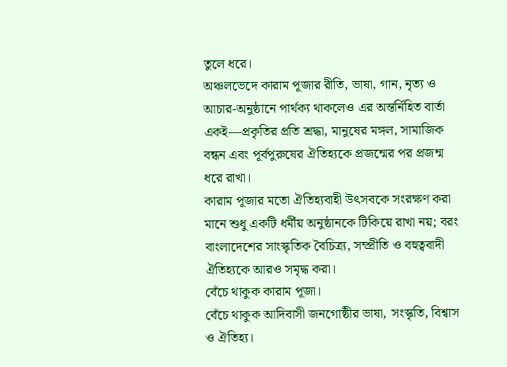তুলে ধরে।
অঞ্চলভেদে কারাম পূজার রীতি, ভাষা, গান, নৃত্য ও আচার-অনুষ্ঠানে পার্থক্য থাকলেও এর অন্তর্নিহিত বার্তা একই—প্রকৃতির প্রতি শ্রদ্ধা, মানুষের মঙ্গল, সামাজিক বন্ধন এবং পূর্বপুরুষের ঐতিহ্যকে প্রজন্মের পর প্রজন্ম ধরে রাখা।
কারাম পূজার মতো ঐতিহ্যবাহী উৎসবকে সংরক্ষণ করা মানে শুধু একটি ধর্মীয় অনুষ্ঠানকে টিকিয়ে রাখা নয়; বরং বাংলাদেশের সাংস্কৃতিক বৈচিত্র্য, সম্প্রীতি ও বহুত্ববাদী ঐতিহ্যকে আরও সমৃদ্ধ করা।
বেঁচে থাকুক কারাম পূজা।
বেঁচে থাকুক আদিবাসী জনগোষ্ঠীর ভাষা, সংস্কৃতি, বিশ্বাস ও ঐতিহ্য।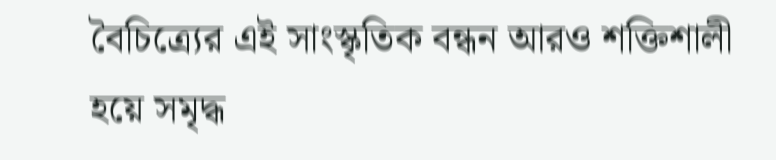বৈচিত্র্যের এই সাংস্কৃতিক বন্ধন আরও শক্তিশালী হয়ে সমৃদ্ধ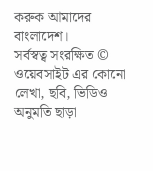করুক আমাদের বাংলাদেশ।
সর্বস্বত্ব সংরক্ষিত © ওয়েবসাইট এর কোনো লেখা, ছবি, ভিডিও অনুমতি ছাড়া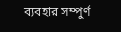ব্যবহার সম্পুর্ণ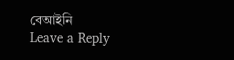বেআইনি
Leave a Reply